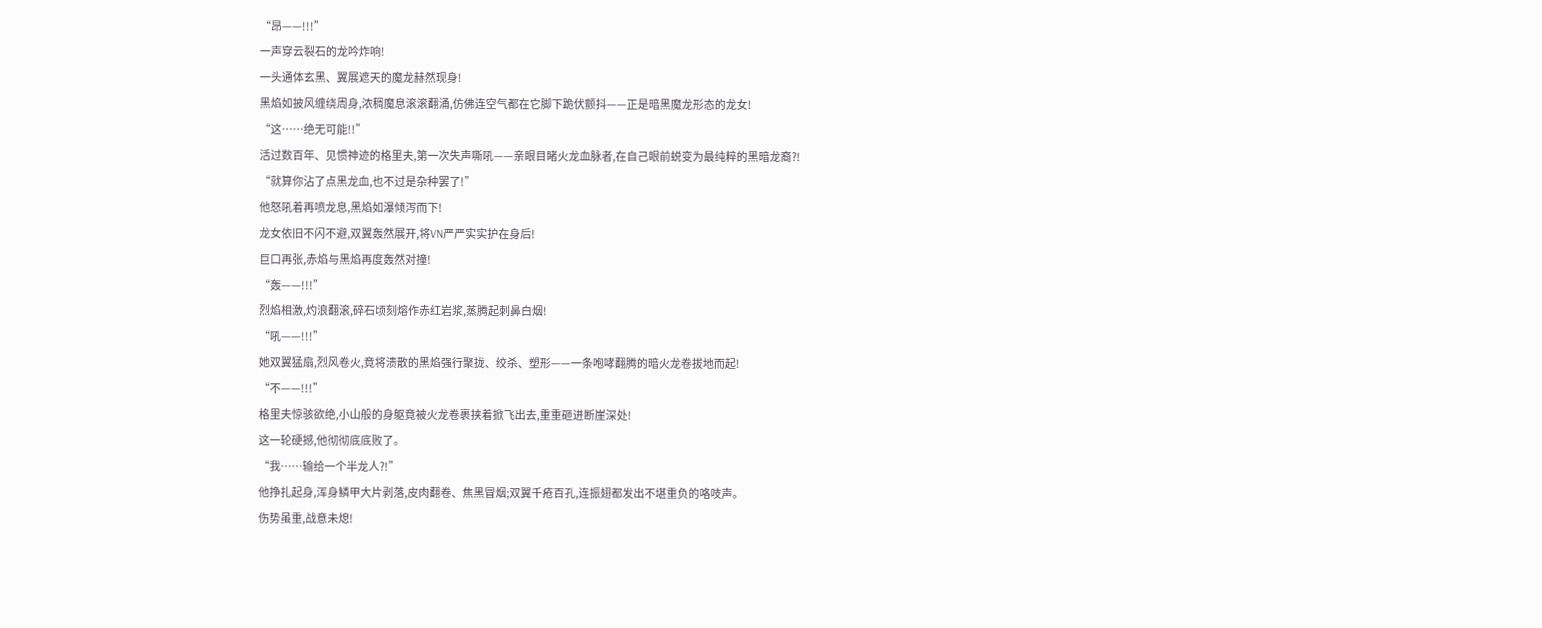“昂——!!!”
一声穿云裂石的龙吟炸响!
一头通体玄黑、翼展遮天的魔龙赫然现身!
黑焰如披风缠绕周身,浓稠魔息滚滚翻涌,仿佛连空气都在它脚下跪伏颤抖——正是暗黑魔龙形态的龙女!
“这……绝无可能!!”
活过数百年、见惯神迹的格里夫,第一次失声嘶吼——亲眼目睹火龙血脉者,在自己眼前蜕变为最纯粹的黑暗龙裔?!
“就算你沾了点黑龙血,也不过是杂种罢了!”
他怒吼着再喷龙息,黑焰如瀑倾泻而下!
龙女依旧不闪不避,双翼轰然展开,将VN严严实实护在身后!
巨口再张,赤焰与黑焰再度轰然对撞!
“轰——!!!”
烈焰相激,灼浪翻滚,碎石顷刻熔作赤红岩浆,蒸腾起刺鼻白烟!
“吼——!!!”
她双翼猛扇,烈风卷火,竟将溃散的黑焰强行聚拢、绞杀、塑形——一条咆哮翻腾的暗火龙卷拔地而起!
“不——!!!”
格里夫惊骇欲绝,小山般的身躯竟被火龙卷裹挟着掀飞出去,重重砸进断崖深处!
这一轮硬撼,他彻彻底底败了。
“我……输给一个半龙人?!”
他挣扎起身,浑身鳞甲大片剥落,皮肉翻卷、焦黑冒烟;双翼千疮百孔,连振翅都发出不堪重负的咯吱声。
伤势虽重,战意未熄!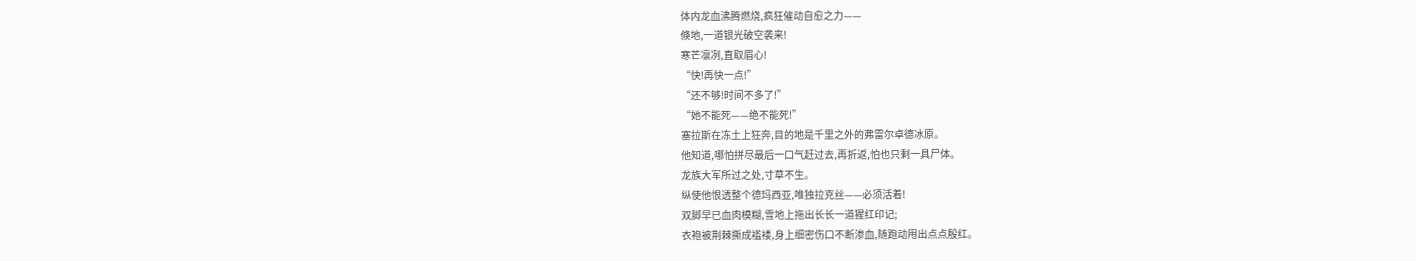体内龙血沸腾燃烧,疯狂催动自愈之力——
倏地,一道银光破空袭来!
寒芒凛冽,直取眉心!
“快!再快一点!”
“还不够!时间不多了!”
“她不能死——绝不能死!”
塞拉斯在冻土上狂奔,目的地是千里之外的弗雷尔卓德冰原。
他知道,哪怕拼尽最后一口气赶过去,再折返,怕也只剩一具尸体。
龙族大军所过之处,寸草不生。
纵使他恨透整个德玛西亚,唯独拉克丝——必须活着!
双脚早已血肉模糊,雪地上拖出长长一道猩红印记;
衣袍被荆棘撕成褴褛,身上细密伤口不断渗血,随跑动甩出点点殷红。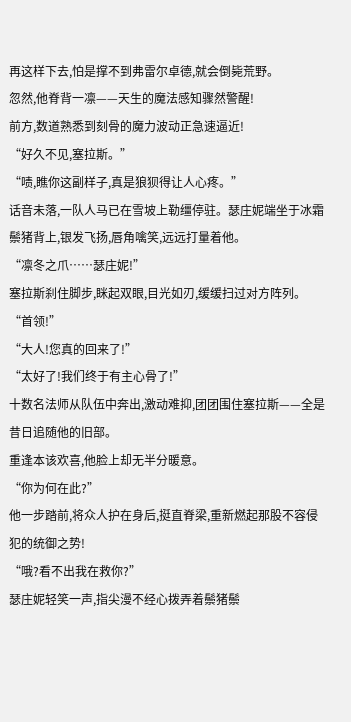再这样下去,怕是撑不到弗雷尔卓德,就会倒毙荒野。
忽然,他脊背一凛——天生的魔法感知骤然警醒!
前方,数道熟悉到刻骨的魔力波动正急速逼近!
“好久不见,塞拉斯。”
“啧,瞧你这副样子,真是狼狈得让人心疼。”
话音未落,一队人马已在雪坡上勒缰停驻。瑟庄妮端坐于冰霜鬃猪背上,银发飞扬,唇角噙笑,远远打量着他。
“凛冬之爪……瑟庄妮!”
塞拉斯刹住脚步,眯起双眼,目光如刃,缓缓扫过对方阵列。
“首领!”
“大人!您真的回来了!”
“太好了!我们终于有主心骨了!”
十数名法师从队伍中奔出,激动难抑,团团围住塞拉斯——全是昔日追随他的旧部。
重逢本该欢喜,他脸上却无半分暖意。
“你为何在此?”
他一步踏前,将众人护在身后,挺直脊梁,重新燃起那股不容侵犯的统御之势!
“哦?看不出我在救你?”
瑟庄妮轻笑一声,指尖漫不经心拨弄着鬃猪鬃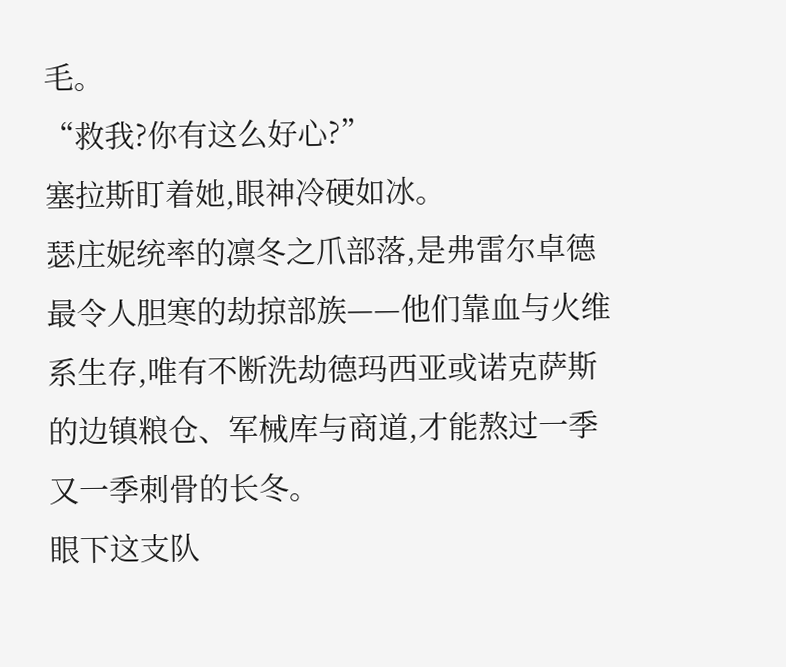毛。
“救我?你有这么好心?”
塞拉斯盯着她,眼神冷硬如冰。
瑟庄妮统率的凛冬之爪部落,是弗雷尔卓德最令人胆寒的劫掠部族——他们靠血与火维系生存,唯有不断洗劫德玛西亚或诺克萨斯的边镇粮仓、军械库与商道,才能熬过一季又一季刺骨的长冬。
眼下这支队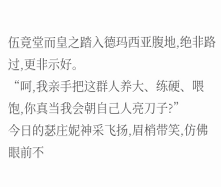伍竟堂而皇之踏入德玛西亚腹地,绝非路过,更非示好。
“呵,我亲手把这群人养大、练硬、喂饱,你真当我会朝自己人亮刀子?”
今日的瑟庄妮神采飞扬,眉梢带笑,仿佛眼前不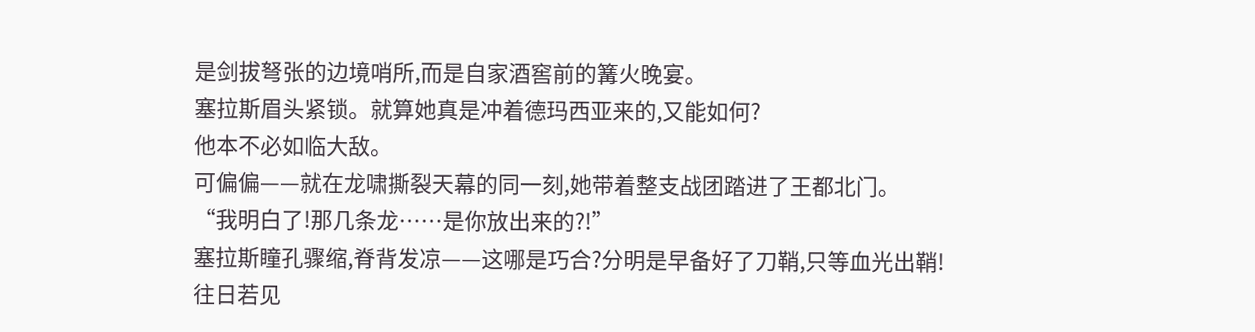是剑拔弩张的边境哨所,而是自家酒窖前的篝火晚宴。
塞拉斯眉头紧锁。就算她真是冲着德玛西亚来的,又能如何?
他本不必如临大敌。
可偏偏——就在龙啸撕裂天幕的同一刻,她带着整支战团踏进了王都北门。
“我明白了!那几条龙……是你放出来的?!”
塞拉斯瞳孔骤缩,脊背发凉——这哪是巧合?分明是早备好了刀鞘,只等血光出鞘!
往日若见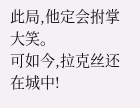此局,他定会拊掌大笑。
可如今,拉克丝还在城中!